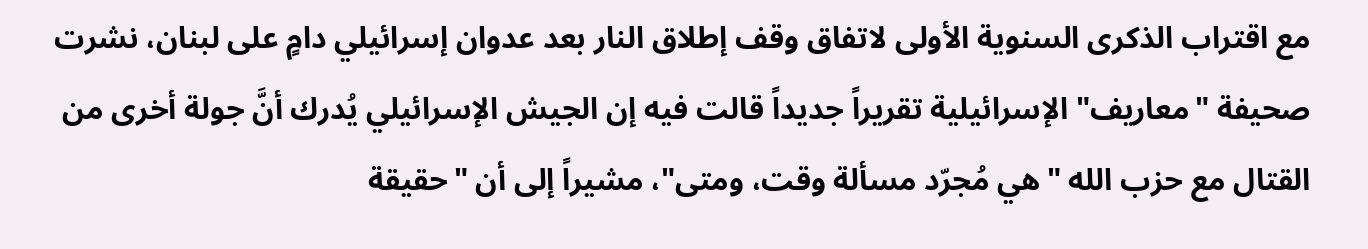مع اقتراب الذكرى السنوية الأولى لاتفاق وقف إطلاق النار بعد عدوان إسرائيلي دامٍ على لبنان، نشرت صحيفة "معاريف" الإسرائيلية تقريراً جديداً قالت فيه إن الجيش الإسرائيلي يُدرك أنَّ جولة أخرى من القتال مع حزب الله "هي مُجرّد مسألة وقت، ومتى"، مشيراً إلى أن "حقيقة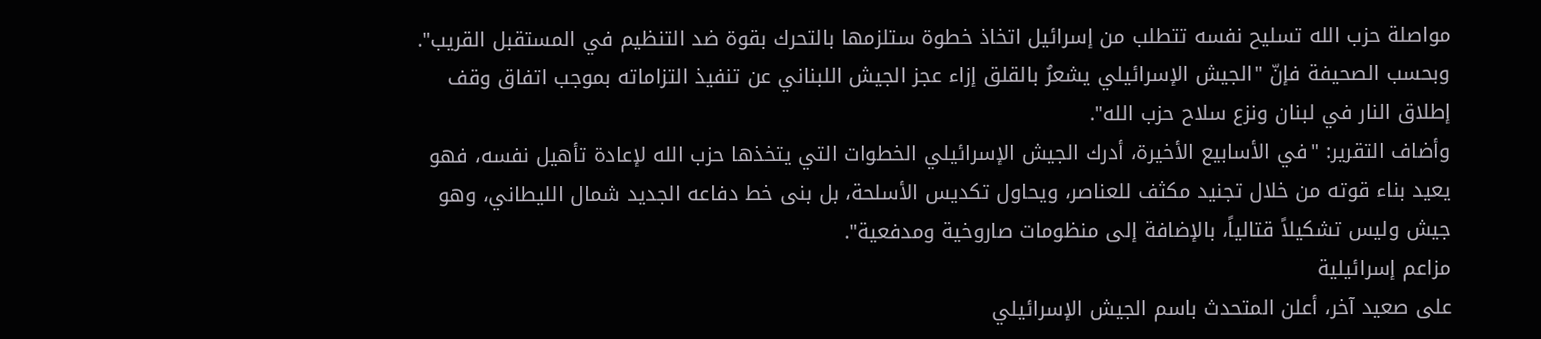مواصلة حزب الله تسليح نفسه تتطلب من إسرائيل اتخاذ خطوة ستلزمها بالتحرك بقوة ضد التنظيم في المستقبل القريب". وبحسب الصحيفة فإنّ "الجيش الإسرائيلي يشعرُ بالقلق إزاء عجز الجيش اللبناني عن تنفيذ التزاماته بموجب اتفاق وقف إطلاق النار في لبنان ونزع سلاح حزب الله".
وأضاف التقرير: "في الأسابيع الأخيرة، أدرك الجيش الإسرائيلي الخطوات التي يتخذها حزب الله لإعادة تأهيل نفسه، فهو يعيد بناء قوته من خلال تجنيد مكثف للعناصر، ويحاول تكديس الأسلحة، بل بنى خط دفاعه الجديد شمال الليطاني، وهو جيش وليس تشكيلاً قتالياً، بالإضافة إلى منظومات صاروخية ومدفعية".
مزاعم إسرائيلية
على صعيد آخر، أعلن المتحدث باسم الجيش الإسرائيلي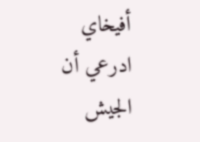أفيخاي ادرعي أن الجيش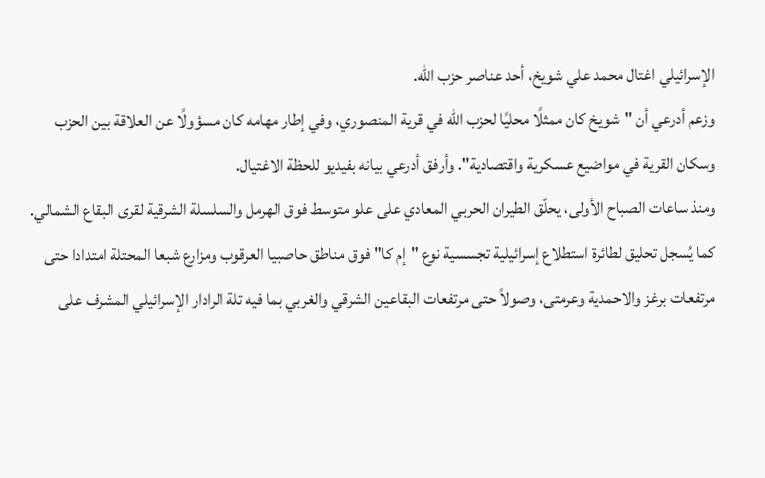الإسرائيلي اغتال محمد علي شويخ، أحد عناصر حزب الله.
وزعم أدرعي أن "شويخ كان ممثلًا محليًا لحزب الله في قرية المنصوري، وفي إطار مهامه كان مسؤولًا عن العلاقة بين الحزب وسكان القرية في مواضيع عسكرية واقتصادية". وأرفق أدرعي بيانه بفيديو للحظة الاغتيال.
ومنذ ساعات الصباح الأولى، يحلّق الطيران الحربي المعادي على علو متوسط فوق الهرمل والسلسلة الشرقية لقرى البقاع الشمالي.
كما يُسجل تحليق لطائرة استطلاع إسرائيلية تجسسية نوع "إم كا" فوق مناطق حاصبيا العرقوب ومزارع شبعا المحتلة امتدادا حتى مرتفعات برغز والاحمدية وعرمتى، وصولاً حتى مرتفعات البقاعين الشرقي والغربي بما فيه تلة الرادار الإسرائيلي المشرف على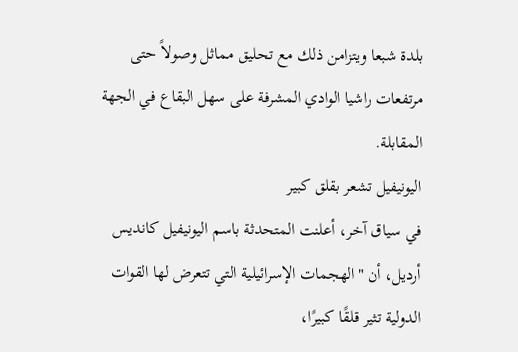بلدة شبعا ويتزامن ذلك مع تحليق مماثل وصولاً حتى مرتفعات راشيا الوادي المشرفة على سهل البقاع في الجهة المقابلة.
اليونيفيل تشعر بقلق كبير
في سياق آخر، أعلنت المتحدثة باسم اليونيفيل كانديس أرديل، أن "الهجمات الإسرائيلية التي تتعرض لها القوات الدولية تثير قلقًا كبيرًا،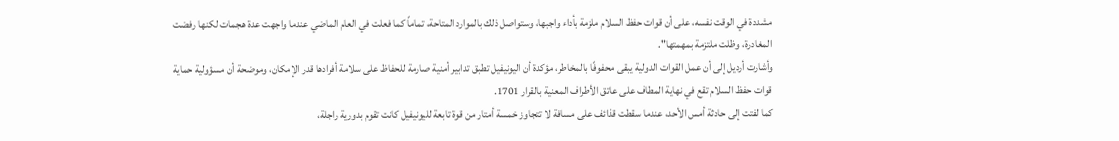مشددة في الوقت نفسه، على أن قوات حفظ السلام ملزمة بأداء واجبها، وستواصل ذلك بالموارد المتاحة، تماماً كما فعلت في العام الماضي عندما واجهت عدة هجمات لكنها رفضت المغادرة، وظلت ملتزمة بمهمتها".
وأشارت أرديل إلى أن عمل القوات الدولية يبقى محفوفًا بالمخاطر، مؤكدة أن اليونيفيل تطبق تدابير أمنية صارمة للحفاظ على سلامة أفرادها قدر الإمكان، وموضحة أن مسؤولية حماية قوات حفظ السلام تقع في نهاية المطاف على عاتق الأطراف المعنية بالقرار 1701.
كما لفتت إلى حادثة أمس الأحد، عندما سقطت قذائف على مسافة لا تتجاوز خمسة أمتار من قوة تابعة لليونيفيل كانت تقوم بدورية راجلة،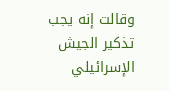وقالت إنه يجب تذكير الجيش الإسرائيلي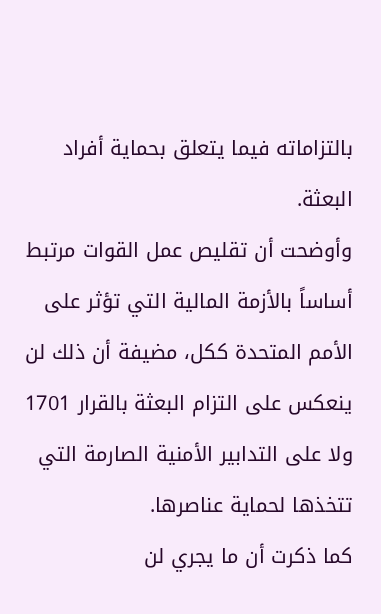بالتزاماته فيما يتعلق بحماية أفراد البعثة.
وأوضحت أن تقليص عمل القوات مرتبط أساساً بالأزمة المالية التي تؤثر على الأمم المتحدة ككل، مضيفة أن ذلك لن ينعكس على التزام البعثة بالقرار 1701 ولا على التدابير الأمنية الصارمة التي تتخذها لحماية عناصرها.
كما ذكرت أن ما يجري لن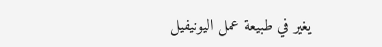يغير في طبيعة عمل اليونيفيل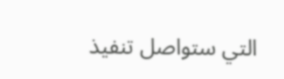التي ستواصل تنفيذ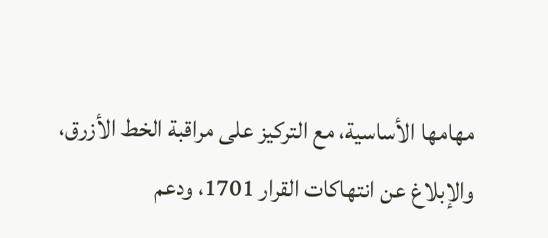مهامها الأساسية، مع التركيز على مراقبة الخط الأزرق، والإبلاغ عن انتهاكات القرار 1701، ودعم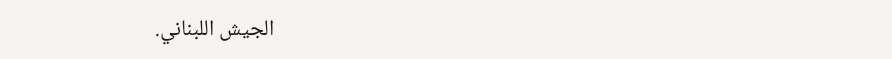الجيش اللبناني.